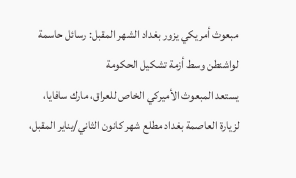مبعوث أمريكي يزور بغداد الشهر المقبل: رسائل حاسمة لواشنطن وسط أزمة تشكيل الحكومة
يستعد المبعوث الأميركي الخاص للعراق، مارك سافايا، لزيارة العاصمة بغداد مطلع شهر كانون الثاني/يناير المقبل،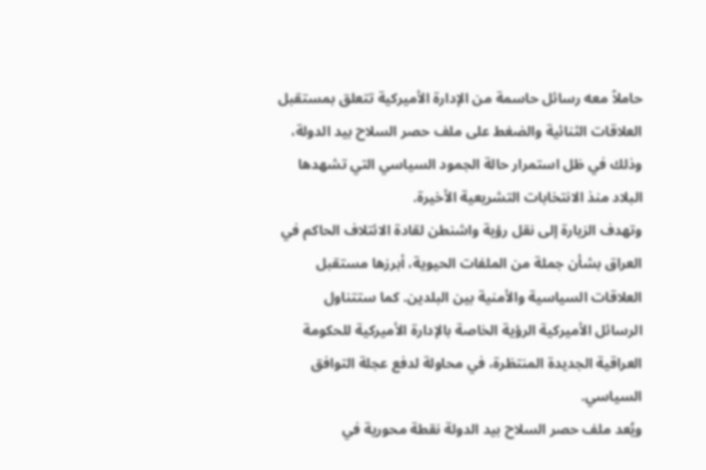حاملاً معه رسائل حاسمة من الإدارة الأميركية تتعلق بمستقبل العلاقات الثنائية والضغط على ملف حصر السلاح بيد الدولة، وذلك في ظل استمرار حالة الجمود السياسي التي تشهدها البلاد منذ الانتخابات التشريعية الأخيرة.
وتهدف الزيارة إلى نقل رؤية واشنطن لقادة الائتلاف الحاكم في العراق بشأن جملة من الملفات الحيوية، أبرزها مستقبل العلاقات السياسية والأمنية بين البلدين. كما ستتناول الرسائل الأميركية الرؤية الخاصة بالإدارة الأميركية للحكومة العراقية الجديدة المنتظرة، في محاولة لدفع عجلة التوافق السياسي.
ويُعد ملف حصر السلاح بيد الدولة نقطة محورية في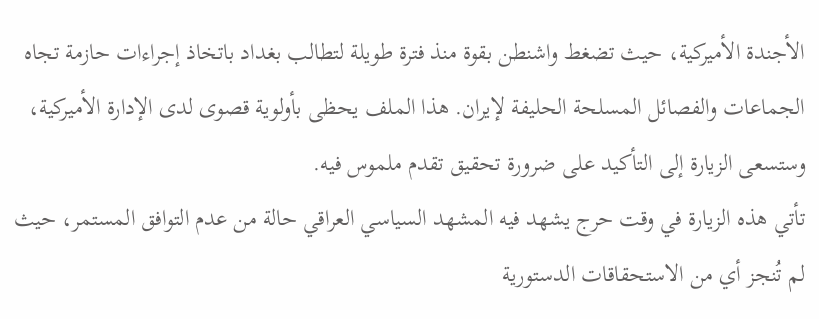الأجندة الأميركية، حيث تضغط واشنطن بقوة منذ فترة طويلة لتطالب بغداد باتخاذ إجراءات حازمة تجاه الجماعات والفصائل المسلحة الحليفة لإيران. هذا الملف يحظى بأولوية قصوى لدى الإدارة الأميركية، وستسعى الزيارة إلى التأكيد على ضرورة تحقيق تقدم ملموس فيه.
تأتي هذه الزيارة في وقت حرج يشهد فيه المشهد السياسي العراقي حالة من عدم التوافق المستمر، حيث لم تُنجز أي من الاستحقاقات الدستورية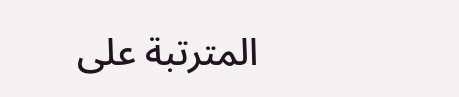المترتبة على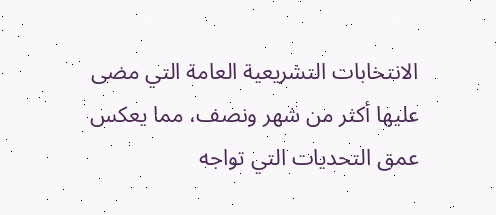الانتخابات التشريعية العامة التي مضى عليها أكثر من شهر ونصف، مما يعكس عمق التحديات التي تواجه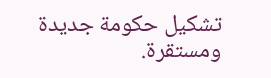تشكيل حكومة جديدة ومستقرة.